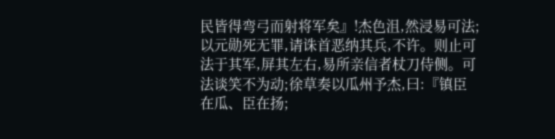民皆得弯弓而射将军矣』!杰色沮,然浸易可法;以元勋死无罪,请诛首恶纳其兵,不许。则止可法于其军,屏其左右,易所亲信者杖刀侍侧。可法谈笑不为动;徐草奏以瓜州予杰,曰:『镇臣在瓜、臣在扬;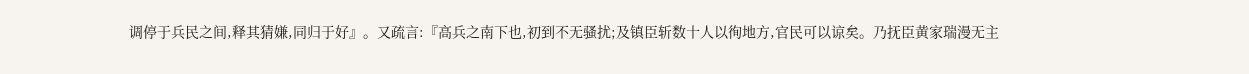调停于兵民之间,释其猜嫌,同归于好』。又疏言:『高兵之南下也,初到不无骚扰;及镇臣斩数十人以徇地方,官民可以谅矣。乃抚臣黄家瑞漫无主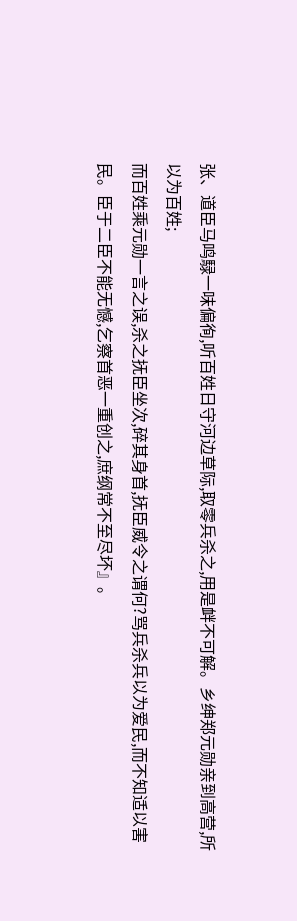张、道臣马鸣騄一味偏徇,听百姓日守河边草际,取零兵杀之,用是衅不可解。乡绅郑元勋亲到高营,所以为百姓;
而百姓乘元勋一言之误,杀之抚臣坐次,碎其身首,抚臣威令之谓何?骂兵杀兵以为爱民,而不知适以害民。臣于二臣不能无憾,乞察首恶一重创之,庶纲常不至尽坏』。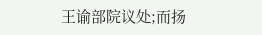王谕部院议处;而扬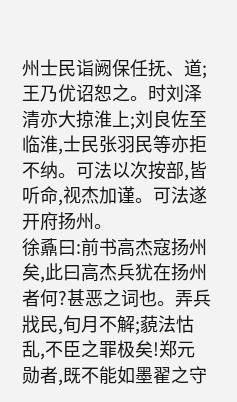州士民诣阙保任抚、道;王乃优诏恕之。时刘泽清亦大掠淮上;刘良佐至临淮,士民张羽民等亦拒不纳。可法以次按部,皆听命,视杰加谨。可法遂开府扬州。
徐鼒曰:前书高杰寇扬州矣,此曰高杰兵犹在扬州者何?甚恶之词也。弄兵戕民,旬月不解;藐法怙乱,不臣之罪极矣!郑元勋者,既不能如墨翟之守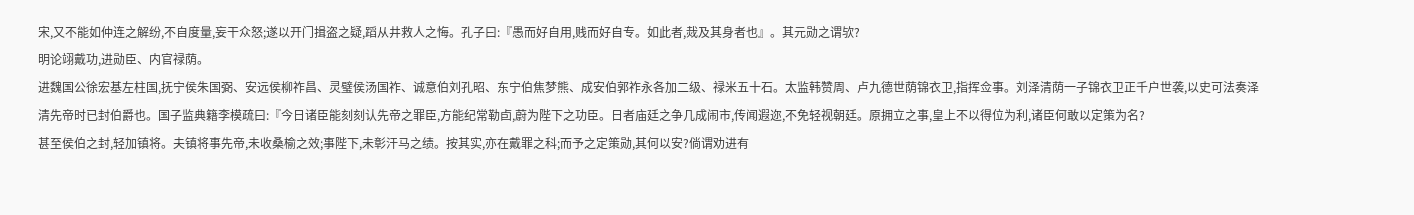宋,又不能如仲连之解纷,不自度量,妄干众怒;遂以开门揖盗之疑,蹈从井救人之悔。孔子曰:『愚而好自用,贱而好自专。如此者,烖及其身者也』。其元勋之谓欤?
明论翊戴功,进勋臣、内官禄荫。
进魏国公徐宏基左柱国,抚宁侯朱国弼、安远侯柳祚昌、灵璧侯汤国祚、诚意伯刘孔昭、东宁伯焦梦熊、成安伯郭祚永各加二级、禄米五十石。太监韩赞周、卢九德世荫锦衣卫,指挥佥事。刘泽清荫一子锦衣卫正千户世袭,以史可法奏泽清先帝时已封伯爵也。国子监典籍李模疏曰:『今日诸臣能刻刻认先帝之罪臣,方能纪常勒卣,蔚为陛下之功臣。日者庙廷之争几成闹市,传闻遐迩,不免轻视朝廷。原拥立之事,皇上不以得位为利,诸臣何敢以定策为名?
甚至侯伯之封,轻加镇将。夫镇将事先帝,未收桑榆之效;事陛下,未彰汗马之绩。按其实,亦在戴罪之科;而予之定策勋,其何以安?倘谓劝进有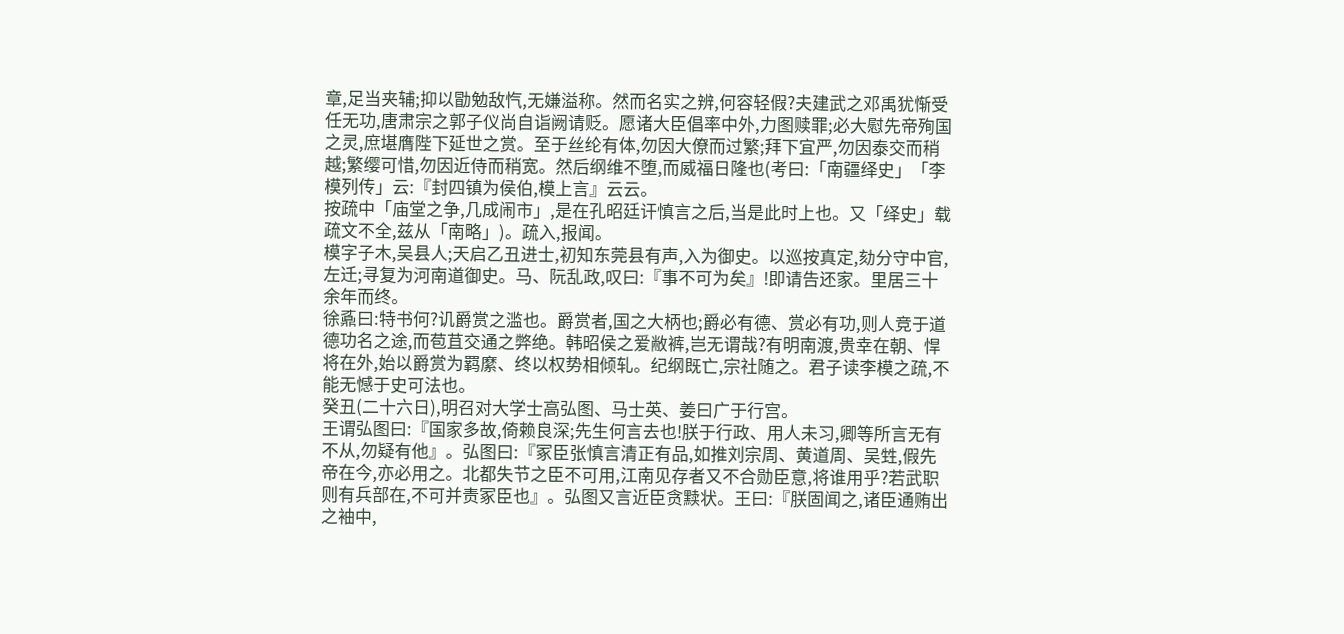章,足当夹辅;抑以勖勉敌忾,无嫌溢称。然而名实之辨,何容轻假?夫建武之邓禹犹惭受任无功,唐肃宗之郭子仪尚自诣阙请贬。愿诸大臣倡率中外,力图赎罪;必大慰先帝殉国之灵,庶堪膺陛下延世之赏。至于丝纶有体,勿因大僚而过繁;拜下宜严,勿因泰交而稍越;繁缨可惜,勿因近侍而稍宽。然后纲维不堕,而威福日隆也(考曰:「南疆绎史」「李模列传」云:『封四镇为侯伯,模上言』云云。
按疏中「庙堂之争,几成闹市」,是在孔昭廷讦慎言之后,当是此时上也。又「绎史」载疏文不全,兹从「南略」)。疏入,报闻。
模字子木,吴县人;天启乙丑进士,初知东莞县有声,入为御史。以巡按真定,劾分守中官,左迁;寻复为河南道御史。马、阮乱政,叹曰:『事不可为矣』!即请告还家。里居三十余年而终。
徐鼒曰:特书何?讥爵赏之滥也。爵赏者,国之大柄也;爵必有德、赏必有功,则人竞于道德功名之途,而苞苴交通之弊绝。韩昭侯之爱敝裤,岂无谓哉?有明南渡,贵幸在朝、悍将在外,始以爵赏为羁縻、终以权势相倾轧。纪纲既亡,宗社随之。君子读李模之疏,不能无憾于史可法也。
癸丑(二十六日),明召对大学士高弘图、马士英、姜曰广于行宫。
王谓弘图曰:『国家多故,倚赖良深;先生何言去也!朕于行政、用人未习,卿等所言无有不从,勿疑有他』。弘图曰:『冢臣张慎言清正有品,如推刘宗周、黄道周、吴甡,假先帝在今,亦必用之。北都失节之臣不可用,江南见存者又不合勋臣意,将谁用乎?若武职则有兵部在,不可并责冢臣也』。弘图又言近臣贪黩状。王曰:『朕固闻之,诸臣通贿出之袖中,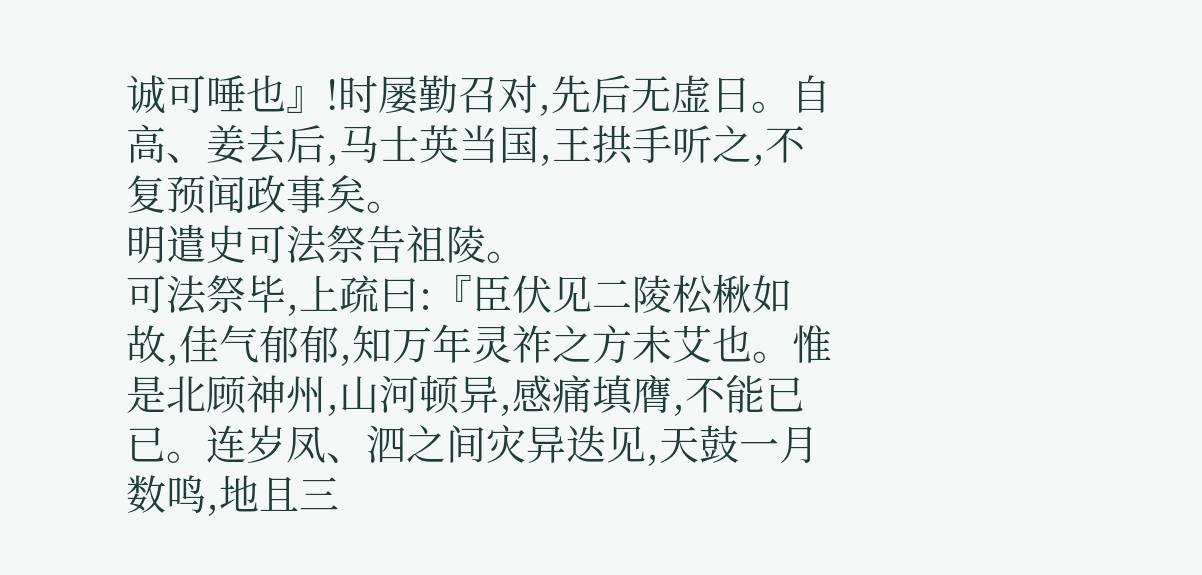诚可唾也』!时屡勤召对,先后无虚日。自高、姜去后,马士英当国,王拱手听之,不复预闻政事矣。
明遣史可法祭告祖陵。
可法祭毕,上疏曰:『臣伏见二陵松楸如故,佳气郁郁,知万年灵祚之方未艾也。惟是北顾神州,山河顿异,感痛填膺,不能已已。连岁凤、泗之间灾异迭见,天鼓一月数鸣,地且三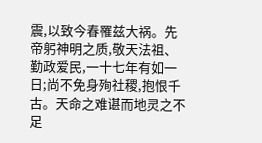震,以致今春罹兹大祸。先帝躬神明之质,敬天法祖、勤政爱民,一十七年有如一日;尚不免身殉社稷,抱恨千古。天命之难谌而地灵之不足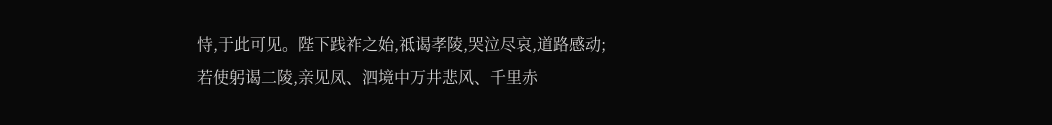恃,于此可见。陛下践祚之始,祗谒孝陵,哭泣尽哀,道路感动;
若使躬谒二陵,亲见凤、泗境中万井悲风、千里赤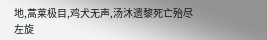地,蒿莱极目,鸡犬无声,汤沐遗黎死亡殆尽
左旋